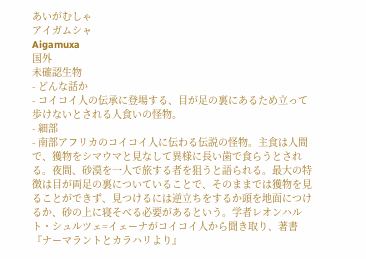あいがむしゃ
アイガムシャ
Aigamuxa
国外
未確認生物
- どんな話か
- コイコイ人の伝承に登場する、目が足の裏にあるため立って歩けないとされる人食いの怪物。
- 細部
- 南部アフリカのコイコイ人に伝わる伝説の怪物。主食は人間で、獲物をシマウマと見なして異様に長い歯で食らうとされる。夜間、砂漠を一人で旅する者を狙うと語られる。最大の特徴は目が両足の裏についていることで、そのままでは獲物を見ることができず、見つけるには逆立ちをするか頭を地面につけるか、砂の上に寝そべる必要があるという。学者レオンハルト・シュルツェ=イェーナがコイコイ人から聞き取り、著書『ナーマラントとカラハリより』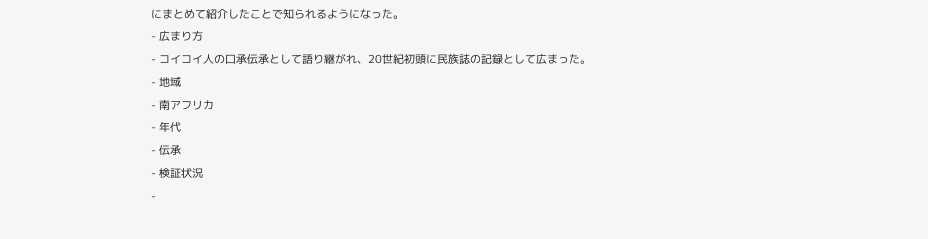にまとめて紹介したことで知られるようになった。
- 広まり方
- コイコイ人の口承伝承として語り継がれ、20世紀初頭に民族誌の記録として広まった。
- 地域
- 南アフリカ
- 年代
- 伝承
- 検証状況
-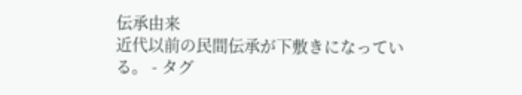伝承由来
近代以前の民間伝承が下敷きになっている。 - タグ